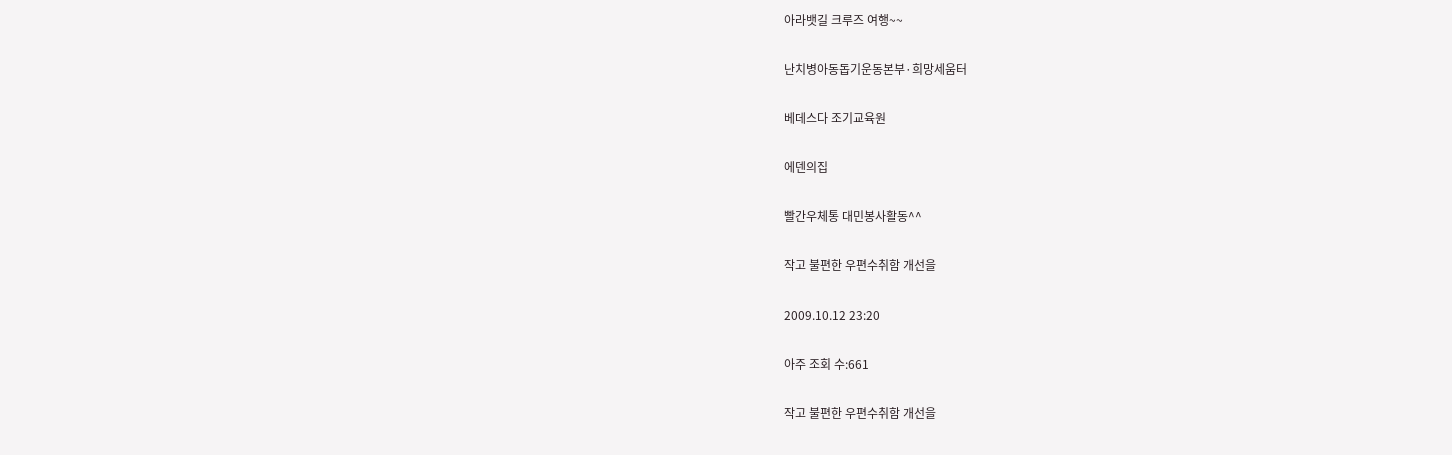아라뱃길 크루즈 여행~~

난치병아동돕기운동본부·희망세움터

베데스다 조기교육원

에덴의집

빨간우체통 대민봉사활동^^

작고 불편한 우편수취함 개선을

2009.10.12 23:20

아주 조회 수:661

작고 불편한 우편수취함 개선을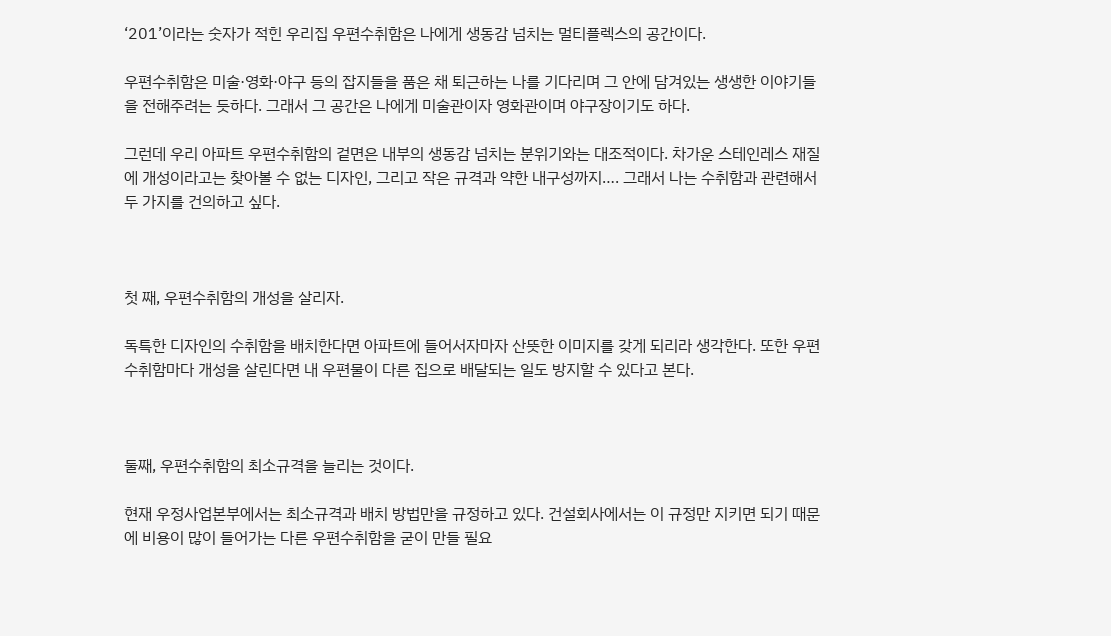‘201’이라는 숫자가 적힌 우리집 우편수취함은 나에게 생동감 넘치는 멀티플렉스의 공간이다.

우편수취함은 미술·영화·야구 등의 잡지들을 품은 채 퇴근하는 나를 기다리며 그 안에 담겨있는 생생한 이야기들을 전해주려는 듯하다. 그래서 그 공간은 나에게 미술관이자 영화관이며 야구장이기도 하다.

그런데 우리 아파트 우편수취함의 겉면은 내부의 생동감 넘치는 분위기와는 대조적이다. 차가운 스테인레스 재질에 개성이라고는 찾아볼 수 없는 디자인, 그리고 작은 규격과 약한 내구성까지…. 그래서 나는 수취함과 관련해서 두 가지를 건의하고 싶다.



첫 째, 우편수취함의 개성을 살리자.

독특한 디자인의 수취함을 배치한다면 아파트에 들어서자마자 산뜻한 이미지를 갖게 되리라 생각한다. 또한 우편수취함마다 개성을 살린다면 내 우편물이 다른 집으로 배달되는 일도 방지할 수 있다고 본다.



둘째, 우편수취함의 최소규격을 늘리는 것이다.

현재 우정사업본부에서는 최소규격과 배치 방법만을 규정하고 있다. 건설회사에서는 이 규정만 지키면 되기 때문에 비용이 많이 들어가는 다른 우편수취함을 굳이 만들 필요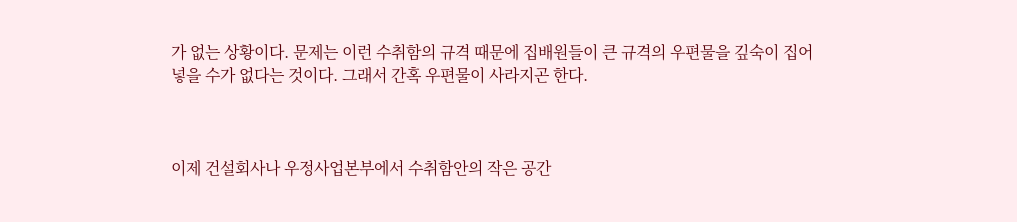가 없는 상황이다. 문제는 이런 수취함의 규격 때문에 집배원들이 큰 규격의 우편물을 깊숙이 집어넣을 수가 없다는 것이다. 그래서 간혹 우편물이 사라지곤 한다.



이제 건설회사나 우정사업본부에서 수취함안의 작은 공간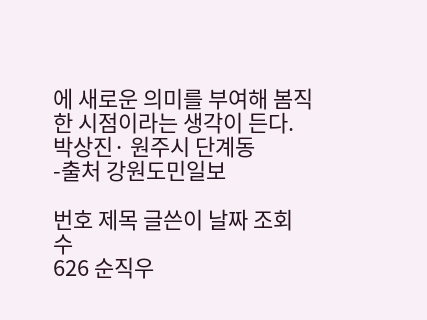에 새로운 의미를 부여해 봄직한 시점이라는 생각이 든다.
박상진· 원주시 단계동
-출처 강원도민일보

번호 제목 글쓴이 날짜 조회 수
626 순직우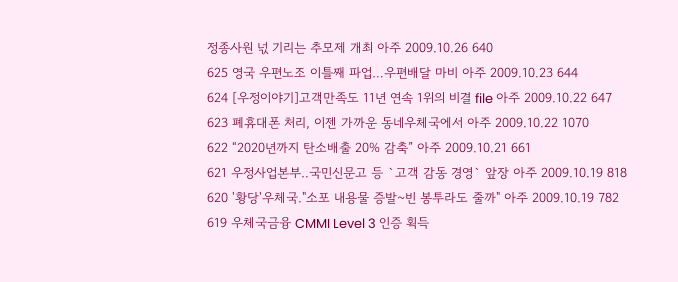정종사원 넋 기리는 추모제 개최 아주 2009.10.26 640
625 영국 우편노조 이틀째 파업…우편배달 마비 아주 2009.10.23 644
624 [우정이야기]고객만족도 11년 연속 1위의 비결 file 아주 2009.10.22 647
623 폐휴대폰 처리, 이젠 가까운 동네우체국에서 아주 2009.10.22 1070
622 “2020년까지 탄소배출 20% 감축” 아주 2009.10.21 661
621 우정사업본부‥국민신문고 등 `고객 감동 경영` 앞장 아주 2009.10.19 818
620 '황당'우체국."소포 내용물 증발~빈 봉투라도 줄까" 아주 2009.10.19 782
619 우체국금융 CMMI Level 3 인증 획득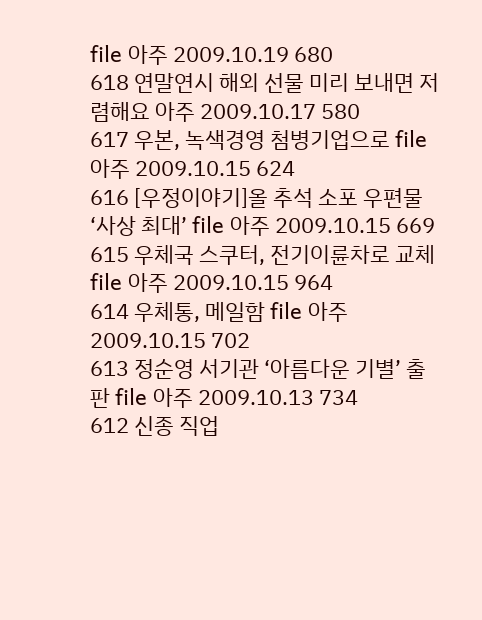file 아주 2009.10.19 680
618 연말연시 해외 선물 미리 보내면 저렴해요 아주 2009.10.17 580
617 우본, 녹색경영 첨병기업으로 file 아주 2009.10.15 624
616 [우정이야기]올 추석 소포 우편물 ‘사상 최대’ file 아주 2009.10.15 669
615 우체국 스쿠터, 전기이륜차로 교체 file 아주 2009.10.15 964
614 우체통, 메일함 file 아주 2009.10.15 702
613 정순영 서기관 ‘아름다운 기별’ 출판 file 아주 2009.10.13 734
612 신종 직업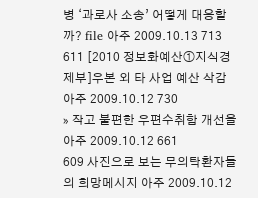병 ‘과로사 소송’ 어떻게 대응할까? file 아주 2009.10.13 713
611 [2010 정보화예산①지식경제부]우본 외 타 사업 예산 삭감 아주 2009.10.12 730
» 작고 불편한 우편수취함 개선을 아주 2009.10.12 661
609 사진으로 보는 무의탁환자들의 희망메시지 아주 2009.10.12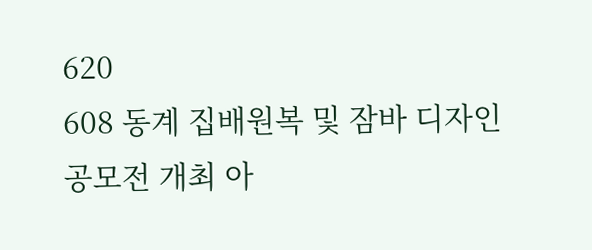620
608 동계 집배원복 및 잠바 디자인 공모전 개최 아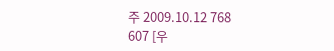주 2009.10.12 768
607 [우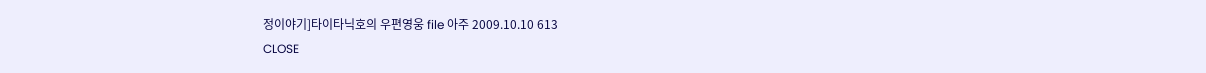정이야기]타이타닉호의 우편영웅 file 아주 2009.10.10 613
CLOSE